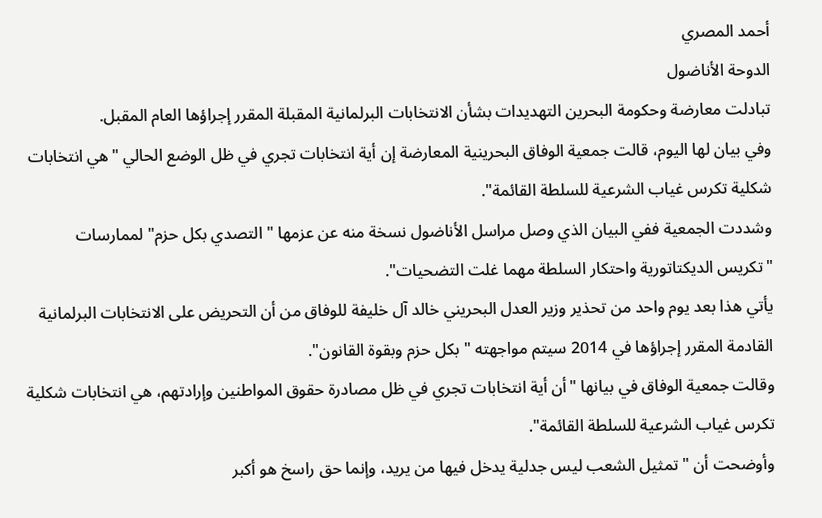أحمد المصري
الدوحة الأناضول
تبادلت معارضة وحكومة البحرين التهديدات بشأن الانتخابات البرلمانية المقبلة المقرر إجراؤها العام المقبل.
وفي بيان لها اليوم، قالت جمعية الوفاق البحرينية المعارضة إن أية انتخابات تجري في ظل الوضع الحالي "هي انتخابات شكلية تكرس غياب الشرعية للسلطة القائمة".
وشددت الجمعية ففي البيان الذي وصل مراسل الأناضول نسخة منه عن عزمها " التصدي بكل حزم" لممارسات "تكريس الديكتاتورية واحتكار السلطة مهما غلت التضحيات".
يأتي هذا بعد يوم واحد من تحذير وزير العدل البحريني خالد آل خليفة للوفاق من أن التحريض على الانتخابات البرلمانية القادمة المقرر إجراؤها في 2014 سيتم مواجهته " بكل حزم وبقوة القانون".
وقالت جمعية الوفاق في بيانها "أن أية انتخابات تجري في ظل مصادرة حقوق المواطنين وإرادتهم، هي انتخابات شكلية تكرس غياب الشرعية للسلطة القائمة".
وأوضحت أن "تمثيل الشعب ليس جدلية يدخل فيها من يريد، وإنما حق راسخ هو أكبر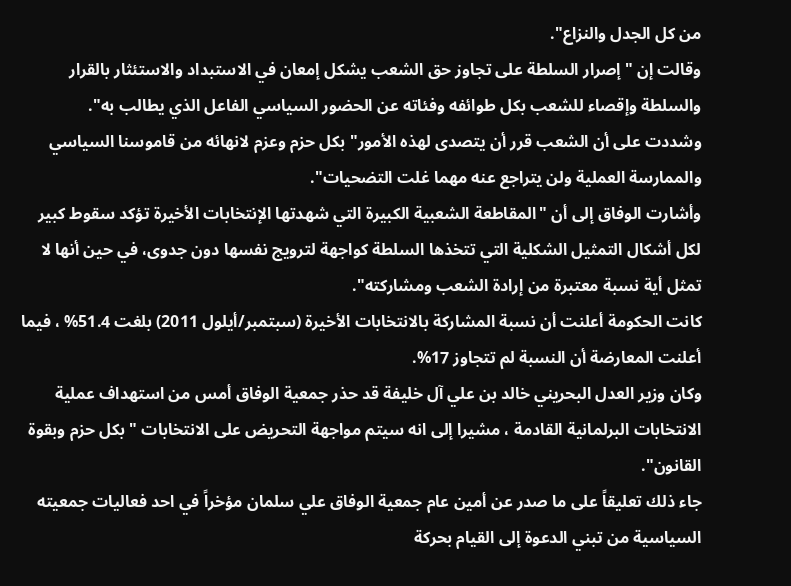من كل الجدل والنزاع".
وقالت إن "إصرار السلطة على تجاوز حق الشعب يشكل إمعان في الاستبداد والاستئثار بالقرار والسلطة وإقصاء للشعب بكل طوائفه وفئاته عن الحضور السياسي الفاعل الذي يطالب به".
وشددت على أن الشعب قرر أن يتصدى لهذه الأمور" بكل حزم وعزم لانهائه من قاموسنا السياسي والممارسة العملية ولن يتراجع عنه مهما غلت التضحيات".
وأشارت الوفاق إلى أن "المقاطعة الشعبية الكبيرة التي شهدتها الإنتخابات الأخيرة تؤكد سقوط كبير لكل أشكال التمثيل الشكلية التي تتخذها السلطة كواجهة لترويج نفسها دون جدوى، في حين أنها لا تمثل أية نسبة معتبرة من إرادة الشعب ومشاركته".
كانت الحكومة أعلنت أن نسبة المشاركة بالانتخابات الأخيرة (سبتمبر/أيلول 2011) بلغت 51.4% ، فيما أعلنت المعارضة أن النسبة لم تتجاوز 17%.
وكان وزير العدل البحريني خالد بن علي آل خليفة قد حذر جمعية الوفاق أمس من استهداف عملية الانتخابات البرلمانية القادمة ، مشيرا إلى انه سيتم مواجهة التحريض على الانتخابات " بكل حزم وبقوة القانون".
جاء ذلك تعليقاً على ما صدر عن أمين عام جمعية الوفاق علي سلمان مؤخراً في احد فعاليات جمعيته السياسية من تبني الدعوة إلى القيام بحركة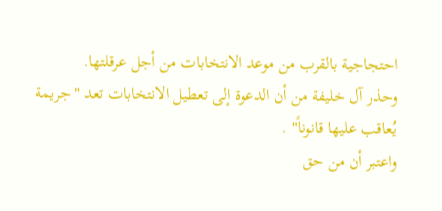احتجاجية بالقرب من موعد الانتخابات من أجل عرقلتها.
وحذر آل خليفة من أن الدعوة إلى تعطيل الانتخابات تعد "جريمة يُعاقب عليها قانوناً" .
واعتبر أن من حق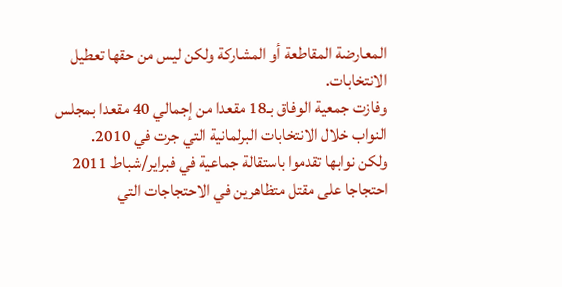المعارضة المقاطعة أو المشاركة ولكن ليس من حقها تعطيل الانتخابات.
وفازت جمعية الوفاق بـ18 مقعدا من إجمالي 40 مقعدا بمجلس النواب خلال الانتخابات البرلمانية التي جرت في 2010.
ولكن نوابها تقدموا باستقالة جماعية في فبراير/شباط 2011 احتجاجا على مقتل متظاهرين في الاحتجاجات التي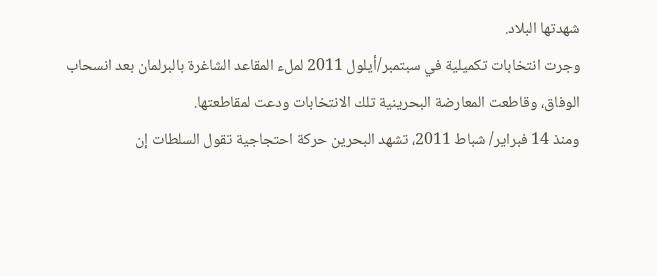شهدتها البلاد.
وجرت انتخابات تكميلية في سبتمبر/أيلول 2011 لملء المقاعد الشاغرة بالبرلمان بعد انسحاب الوفاق، وقاطعت المعارضة البحرينية تلك الانتخابات ودعت لمقاطعتها.
ومنذ 14 فبراير/ شباط 2011، تشهد البحرين حركة احتجاجية تقول السلطات إن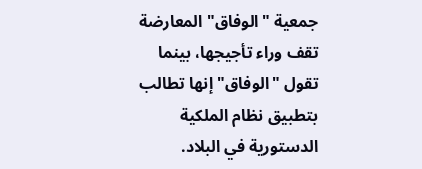جمعية "الوفاق" المعارضة تقف وراء تأجيجها، بينما تقول "الوفاق" إنها تطالب بتطبيق نظام الملكية الدستورية في البلاد.